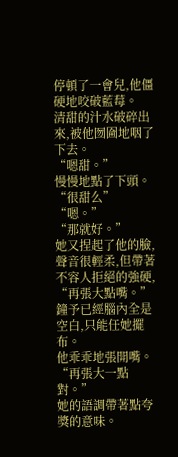停頓了一會兒,他僵硬地咬破藍莓。
清甜的汁水破碎出來,被他囫圇地咽了下去。
“嗯甜。”
慢慢地點了下頭。
“很甜么”
“嗯。”
“那就好。”
她又捏起了他的臉,聲音很輕柔,但帶著不容人拒絕的強硬,
“再張大點嘴。”
鐘予已經腦內全是空白,只能任她擺布。
他乖乖地張開嘴。
“再張大一點對。”
她的語調帶著點夸獎的意味。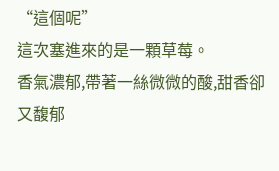“這個呢”
這次塞進來的是一顆草莓。
香氣濃郁,帶著一絲微微的酸,甜香卻又馥郁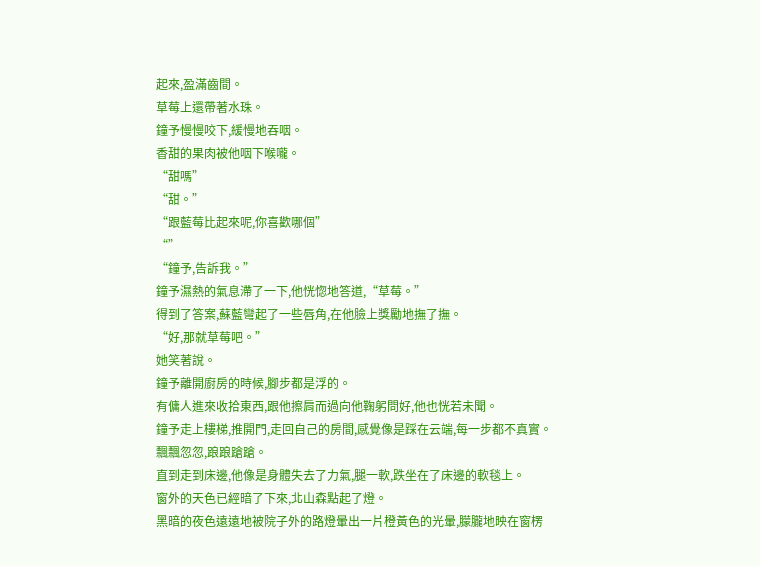起來,盈滿齒間。
草莓上還帶著水珠。
鐘予慢慢咬下,緩慢地吞咽。
香甜的果肉被他咽下喉嚨。
“甜嗎”
“甜。”
“跟藍莓比起來呢,你喜歡哪個”
“”
“鐘予,告訴我。”
鐘予濕熱的氣息滯了一下,他恍惚地答道,“草莓。”
得到了答案,蘇藍彎起了一些唇角,在他臉上獎勵地撫了撫。
“好,那就草莓吧。”
她笑著說。
鐘予離開廚房的時候,腳步都是浮的。
有傭人進來收拾東西,跟他擦肩而過向他鞠躬問好,他也恍若未聞。
鐘予走上樓梯,推開門,走回自己的房間,感覺像是踩在云端,每一步都不真實。
飄飄忽忽,踉踉蹌蹌。
直到走到床邊,他像是身體失去了力氣,腿一軟,跌坐在了床邊的軟毯上。
窗外的天色已經暗了下來,北山森點起了燈。
黑暗的夜色遠遠地被院子外的路燈暈出一片橙黃色的光暈,朦朧地映在窗楞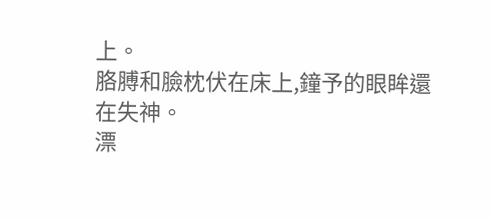上。
胳膊和臉枕伏在床上,鐘予的眼眸還在失神。
漂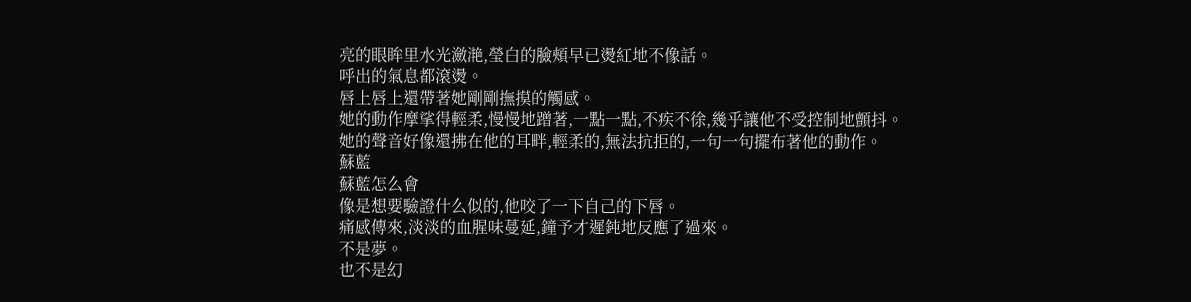亮的眼眸里水光瀲滟,瑩白的臉頰早已燙紅地不像話。
呼出的氣息都滾燙。
唇上唇上還帶著她剛剛撫摸的觸感。
她的動作摩挲得輕柔,慢慢地蹭著,一點一點,不疾不徐,幾乎讓他不受控制地顫抖。
她的聲音好像還拂在他的耳畔,輕柔的,無法抗拒的,一句一句擺布著他的動作。
蘇藍
蘇藍怎么會
像是想要驗證什么似的,他咬了一下自己的下唇。
痛感傳來,淡淡的血腥味蔓延,鐘予才遲鈍地反應了過來。
不是夢。
也不是幻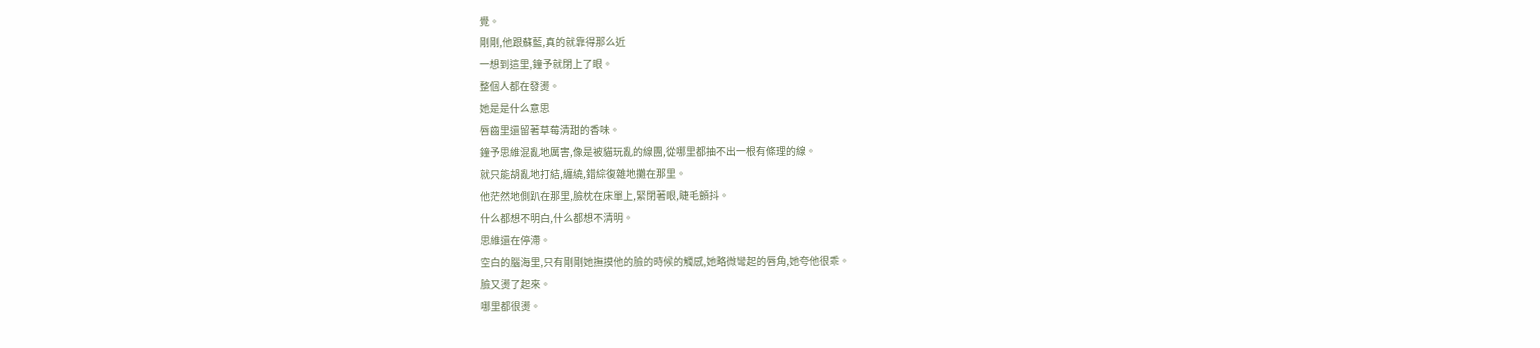覺。
剛剛,他跟蘇藍,真的就靠得那么近
一想到這里,鐘予就閉上了眼。
整個人都在發燙。
她是是什么意思
唇齒里還留著草莓清甜的香味。
鐘予思維混亂地厲害,像是被貓玩亂的線團,從哪里都抽不出一根有條理的線。
就只能胡亂地打結,纏繞,錯綜復雜地攤在那里。
他茫然地側趴在那里,臉枕在床單上,緊閉著眼,睫毛顫抖。
什么都想不明白,什么都想不清明。
思維還在停滯。
空白的腦海里,只有剛剛她撫摸他的臉的時候的觸感,她略微彎起的唇角,她夸他很乖。
臉又燙了起來。
哪里都很燙。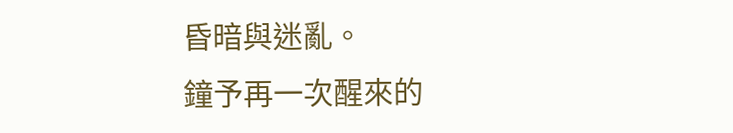昏暗與迷亂。
鐘予再一次醒來的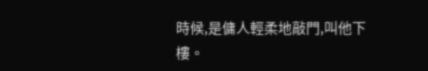時候,是傭人輕柔地敲門,叫他下樓。